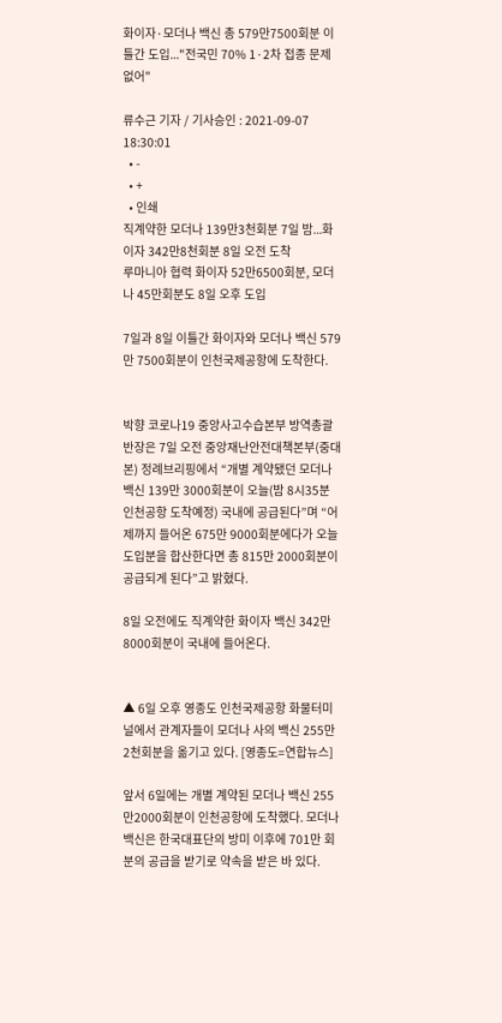화이자·모더나 백신 총 579만7500회분 이틀간 도입..."전국민 70% 1·2차 접종 문제 없어"

류수근 기자 / 기사승인 : 2021-09-07 18:30:01
  • -
  • +
  • 인쇄
직계약한 모더나 139만3천회분 7일 밤...화이자 342만8천회분 8일 오전 도착
루마니아 협력 화이자 52만6500회분, 모더나 45만회분도 8일 오후 도입

7일과 8일 이틀간 화이자와 모더나 백신 579만 7500회분이 인천국제공항에 도착한다.


박향 코로나19 중앙사고수습본부 방역총괄반장은 7일 오전 중앙재난안전대책본부(중대본) 정례브리핑에서 “개별 계약됐던 모더나 백신 139만 3000회분이 오늘(밤 8시35분 인천공항 도착예정) 국내에 공급된다”며 “어제까지 들어온 675만 9000회분에다가 오늘 도입분을 합산한다면 총 815만 2000회분이 공급되게 된다”고 밝혔다.

8일 오전에도 직계약한 화이자 백신 342만 8000회분이 국내에 들어온다.


▲ 6일 오후 영종도 인천국제공항 화물터미널에서 관계자들이 모더나 사의 백신 255만2천회분을 옮기고 있다. [영종도=연합뉴스]

앞서 6일에는 개별 계약된 모더나 백신 255만2000회분이 인천공항에 도착했다. 모더나 백신은 한국대표단의 방미 이후에 701만 회분의 공급을 받기로 약속을 받은 바 있다.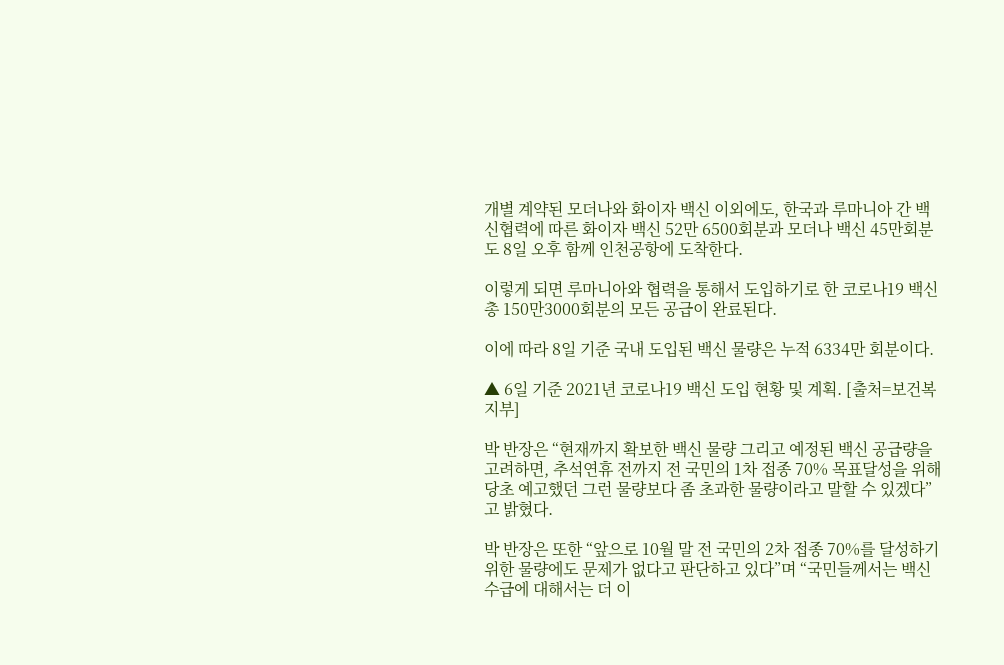개별 계약된 모더나와 화이자 백신 이외에도, 한국과 루마니아 간 백신협력에 따른 화이자 백신 52만 6500회분과 모더나 백신 45만회분도 8일 오후 함께 인천공항에 도착한다.

이렇게 되면 루마니아와 협력을 통해서 도입하기로 한 코로나19 백신 총 150만3000회분의 모든 공급이 완료된다.

이에 따라 8일 기준 국내 도입된 백신 물량은 누적 6334만 회분이다.

▲ 6일 기준 2021년 코로나19 백신 도입 현황 및 계획. [출처=보건복지부]

박 반장은 “현재까지 확보한 백신 물량 그리고 예정된 백신 공급량을 고려하면, 추석연휴 전까지 전 국민의 1차 접종 70% 목표달성을 위해 당초 예고했던 그런 물량보다 좀 초과한 물량이라고 말할 수 있겠다”고 밝혔다.

박 반장은 또한 “앞으로 10월 말 전 국민의 2차 접종 70%를 달성하기 위한 물량에도 문제가 없다고 판단하고 있다”며 “국민들께서는 백신 수급에 대해서는 더 이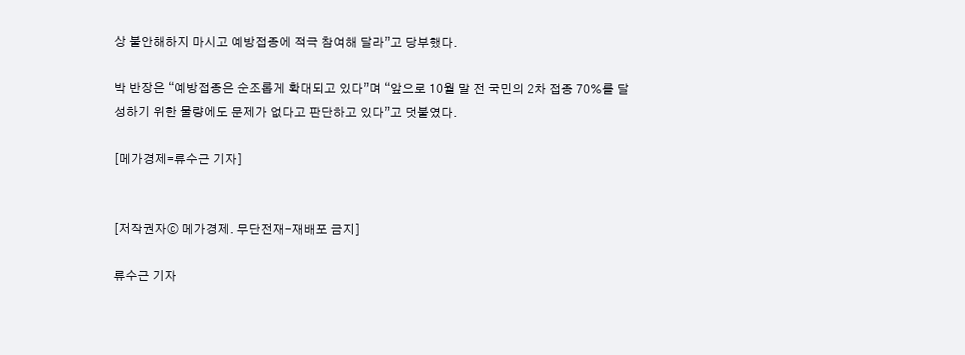상 불안해하지 마시고 예방접종에 적극 참여해 달라”고 당부했다.

박 반장은 “예방접종은 순조롭게 확대되고 있다”며 “앞으로 10월 말 전 국민의 2차 접종 70%를 달성하기 위한 물량에도 문제가 없다고 판단하고 있다”고 덧붙였다.

[메가경제=류수근 기자]


[저작권자ⓒ 메가경제. 무단전재-재배포 금지]

류수근 기자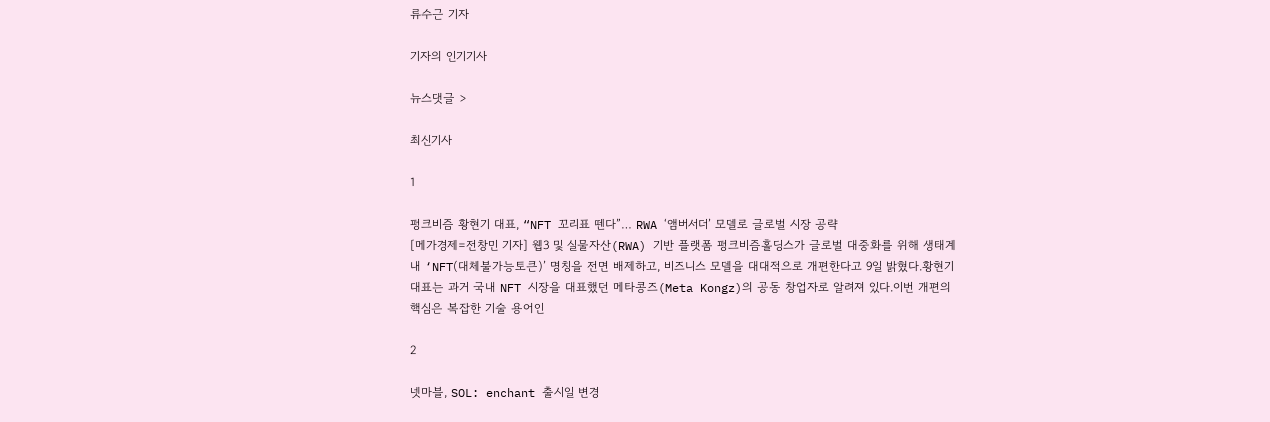류수근 기자

기자의 인기기사

뉴스댓글 >

최신기사

1

펑크비즘 황현기 대표, “NFT 꼬리표 뗀다”… RWA ‘앰버서더’ 모델로 글로벌 시장 공략
[메가경제=전창민 기자] 웹3 및 실물자산(RWA) 기반 플랫폼 펑크비즘홀딩스가 글로벌 대중화를 위해 생태계 내 ‘NFT(대체불가능토큰)’ 명칭을 전면 배제하고, 비즈니스 모델을 대대적으로 개편한다고 9일 밝혔다.황현기 대표는 과거 국내 NFT 시장을 대표했던 메타콩즈(Meta Kongz)의 공동 창업자로 알려져 있다.이번 개편의 핵심은 복잡한 기술 용어인

2

넷마블, SOL: enchant 출시일 변경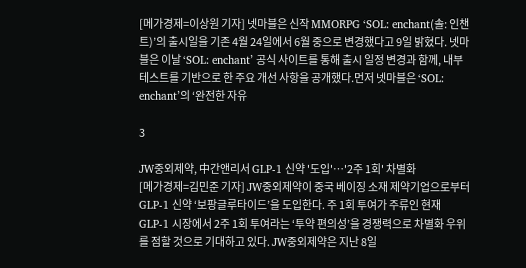[메가경제=이상원 기자] 넷마블은 신작 MMORPG ‘SOL: enchant(솔: 인챈트)’의 출시일을 기존 4월 24일에서 6월 중으로 변경했다고 9일 밝혔다. 넷마블은 이날 ‘SOL: enchant’ 공식 사이트를 통해 출시 일정 변경과 함께, 내부 테스트를 기반으로 한 주요 개선 사항을 공개했다.먼저 넷마블은 ‘SOL: enchant’의 ‘완전한 자유

3

JW중외제약, 中간앤리서 GLP-1 신약 '도입'…'2주 1회' 차별화
[메가경제=김민준 기자] JW중외제약이 중국 베이징 소재 제약기업으로부터 GLP-1 신약 ‘보팡글루타이드’을 도입한다. 주 1회 투여가 주류인 현재 GLP-1 시장에서 2주 1회 투여라는 ‘투약 편의성’을 경쟁력으로 차별화 우위를 점할 것으로 기대하고 있다. JW중외제약은 지난 8일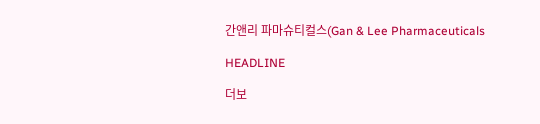간앤리 파마슈티컬스(Gan & Lee Pharmaceuticals

HEADLINE

더보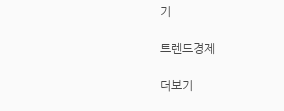기

트렌드경제

더보기